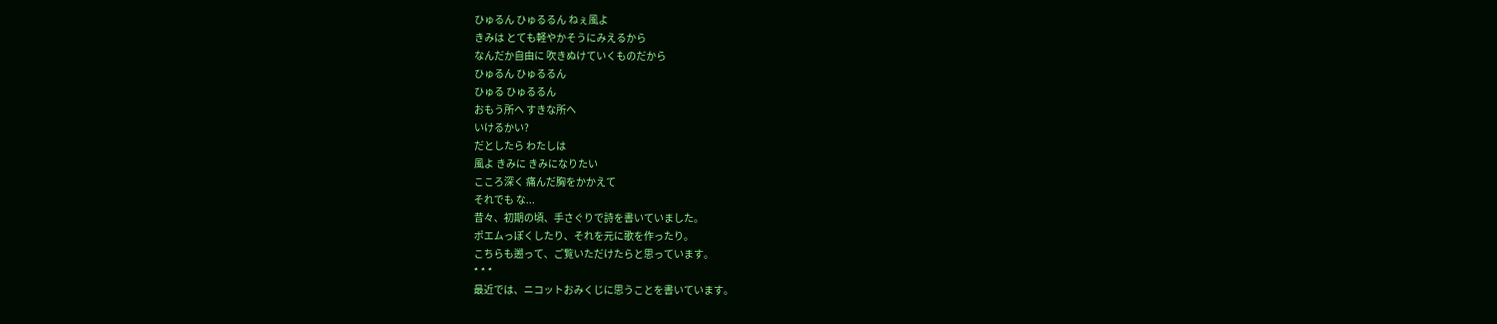ひゅるん ひゅるるん ねぇ風よ
きみは とても軽やかそうにみえるから
なんだか自由に 吹きぬけていくものだから
ひゅるん ひゅるるん
ひゅる ひゅるるん
おもう所へ すきな所へ
いけるかい?
だとしたら わたしは
風よ きみに きみになりたい
こころ深く 痛んだ胸をかかえて
それでも な...
昔々、初期の頃、手さぐりで詩を書いていました。
ポエムっぽくしたり、それを元に歌を作ったり。
こちらも遡って、ご覧いただけたらと思っています。
* * *
最近では、ニコットおみくじに思うことを書いています。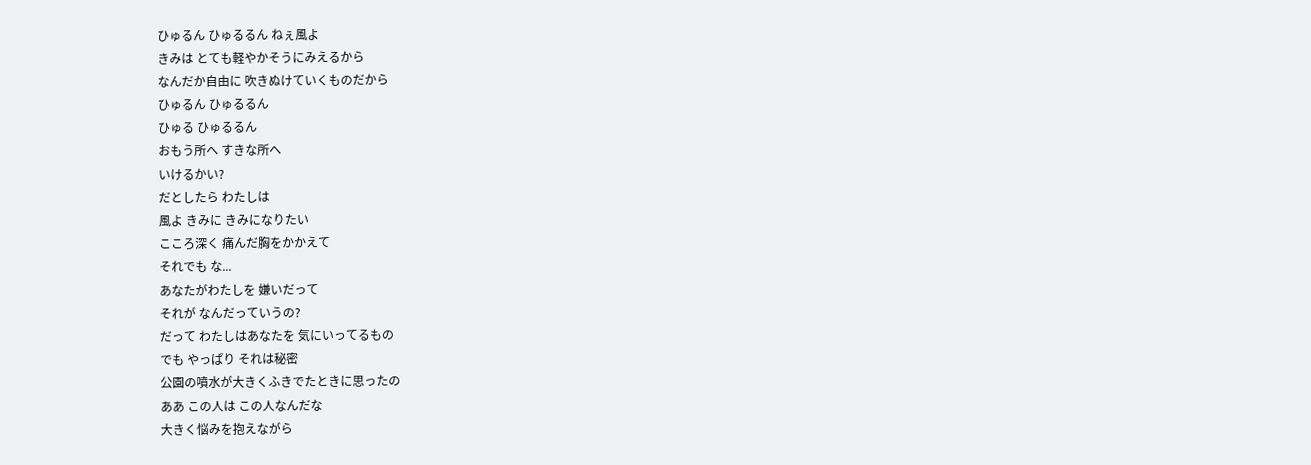ひゅるん ひゅるるん ねぇ風よ
きみは とても軽やかそうにみえるから
なんだか自由に 吹きぬけていくものだから
ひゅるん ひゅるるん
ひゅる ひゅるるん
おもう所へ すきな所へ
いけるかい?
だとしたら わたしは
風よ きみに きみになりたい
こころ深く 痛んだ胸をかかえて
それでも な...
あなたがわたしを 嫌いだって
それが なんだっていうの?
だって わたしはあなたを 気にいってるもの
でも やっぱり それは秘密
公園の噴水が大きくふきでたときに思ったの
ああ この人は この人なんだな
大きく悩みを抱えながら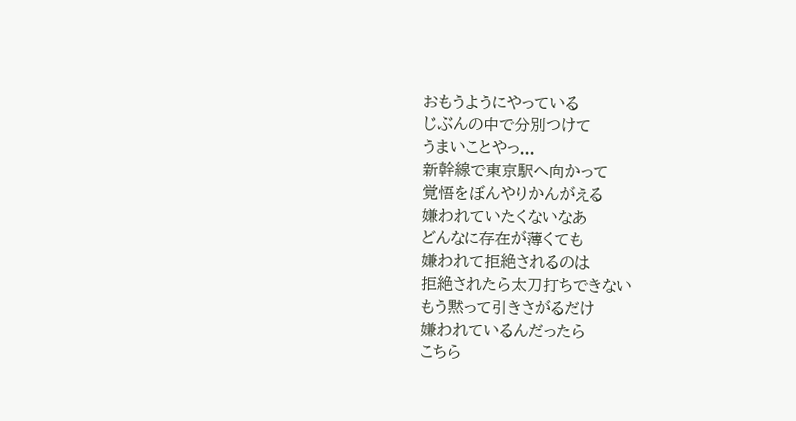おもうようにやっている
じぶんの中で分別つけて
うまいことやっ...
新幹線で東京駅へ向かって
覚悟をぼんやりかんがえる
嫌われていたくないなあ
どんなに存在が薄くても
嫌われて拒絶されるのは
拒絶されたら太刀打ちできない
もう黙って引きさがるだけ
嫌われているんだったら
こちら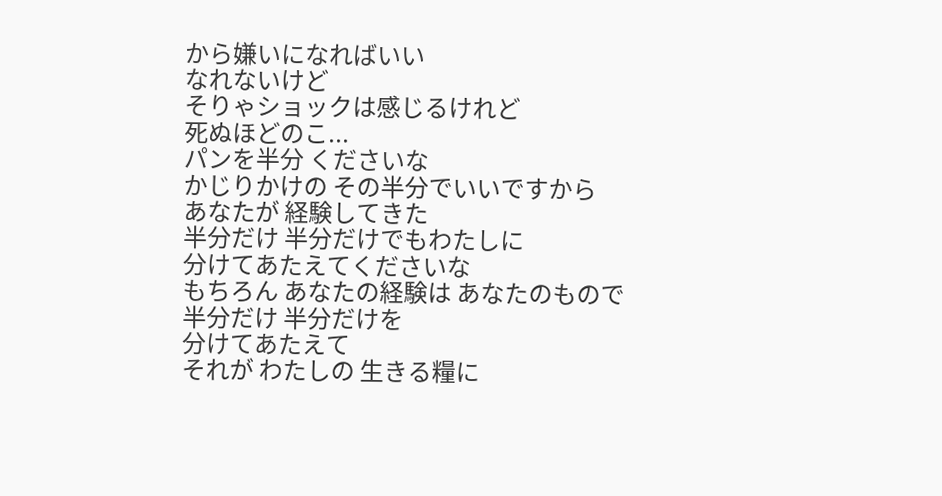から嫌いになればいい
なれないけど
そりゃショックは感じるけれど
死ぬほどのこ...
パンを半分 くださいな
かじりかけの その半分でいいですから
あなたが 経験してきた
半分だけ 半分だけでもわたしに
分けてあたえてくださいな
もちろん あなたの経験は あなたのもので
半分だけ 半分だけを
分けてあたえて
それが わたしの 生きる糧に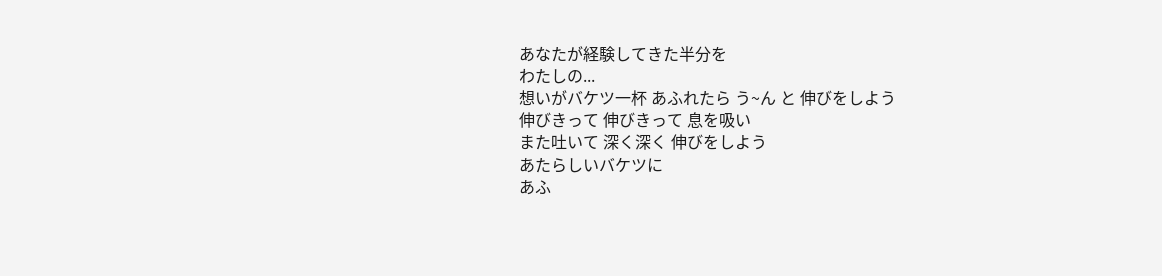あなたが経験してきた半分を
わたしの...
想いがバケツ一杯 あふれたら う~ん と 伸びをしよう
伸びきって 伸びきって 息を吸い
また吐いて 深く深く 伸びをしよう
あたらしいバケツに
あふ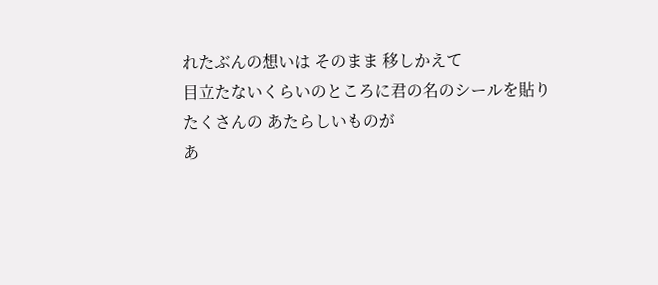れたぶんの想いは そのまま 移しかえて
目立たないくらいのところに君の名のシールを貼り
たくさんの あたらしいものが
あ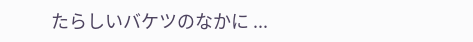たらしいバケツのなかに ...